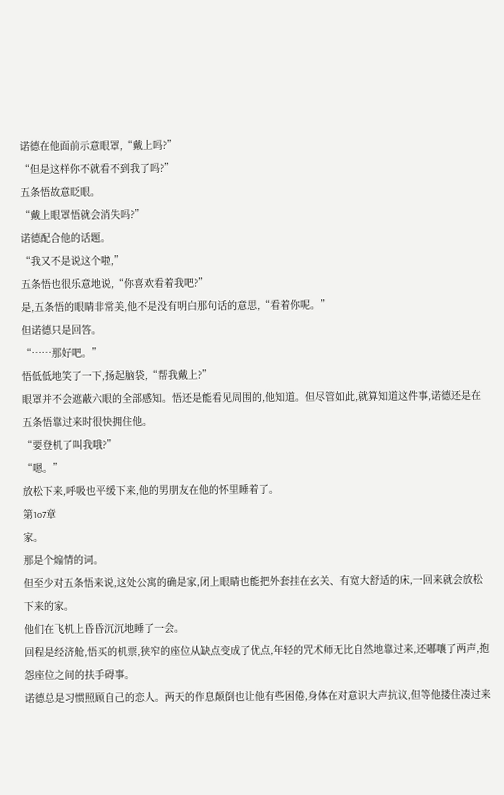诺德在他面前示意眼罩,“戴上吗?”
“但是这样你不就看不到我了吗?”
五条悟故意眨眼。
“戴上眼罩悟就会消失吗?”
诺德配合他的话题。
“我又不是说这个啦,”
五条悟也很乐意地说,“你喜欢看着我吧?”
是,五条悟的眼睛非常美,他不是没有明白那句话的意思,“看着你呢。”
但诺德只是回答。
“……那好吧。”
悟低低地笑了一下,扬起脑袋,“帮我戴上?”
眼罩并不会遮蔽六眼的全部感知。悟还是能看见周围的,他知道。但尽管如此,就算知道这件事,诺德还是在五条悟靠过来时很快拥住他。
“要登机了叫我哦?”
“嗯。”
放松下来,呼吸也平缓下来,他的男朋友在他的怀里睡着了。
第1o7章
家。
那是个煽情的词。
但至少对五条悟来说,这处公寓的确是家,闭上眼睛也能把外套挂在玄关、有宽大舒适的床,一回来就会放松下来的家。
他们在飞机上昏昏沉沉地睡了一会。
回程是经济舱,悟买的机票,狭窄的座位从缺点变成了优点,年轻的咒术师无比自然地靠过来,还嘟嚷了两声,抱怨座位之间的扶手碍事。
诺德总是习惯照顾自己的恋人。两天的作息颠倒也让他有些困倦,身体在对意识大声抗议,但等他搂住凑过来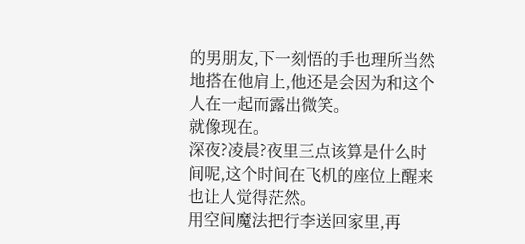的男朋友,下一刻悟的手也理所当然地搭在他肩上,他还是会因为和这个人在一起而露出微笑。
就像现在。
深夜?凌晨?夜里三点该算是什么时间呢,这个时间在飞机的座位上醒来也让人觉得茫然。
用空间魔法把行李送回家里,再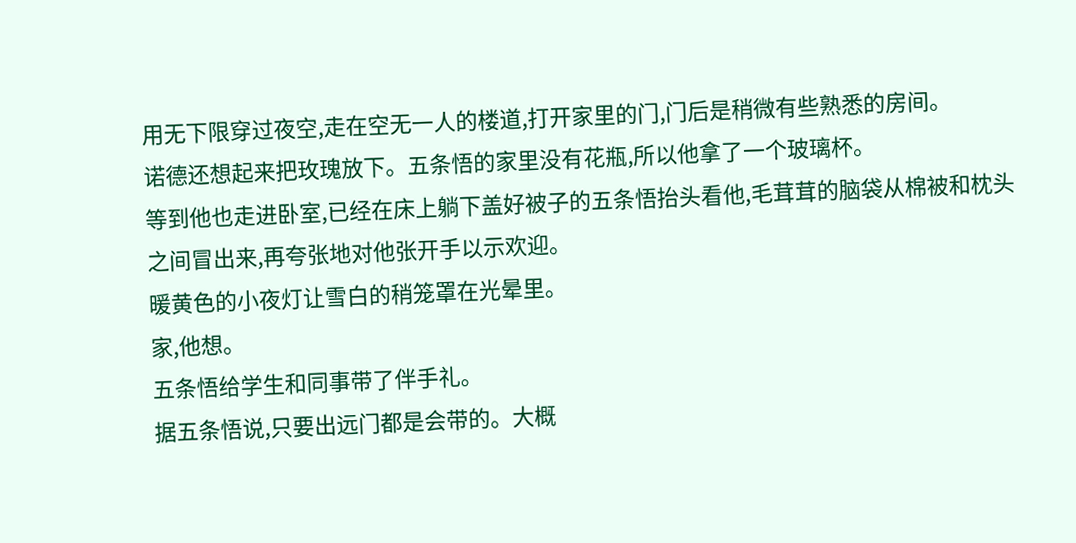用无下限穿过夜空,走在空无一人的楼道,打开家里的门,门后是稍微有些熟悉的房间。
诺德还想起来把玫瑰放下。五条悟的家里没有花瓶,所以他拿了一个玻璃杯。
等到他也走进卧室,已经在床上躺下盖好被子的五条悟抬头看他,毛茸茸的脑袋从棉被和枕头之间冒出来,再夸张地对他张开手以示欢迎。
暖黄色的小夜灯让雪白的稍笼罩在光晕里。
家,他想。
五条悟给学生和同事带了伴手礼。
据五条悟说,只要出远门都是会带的。大概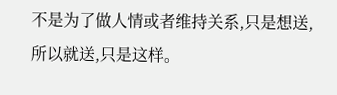不是为了做人情或者维持关系,只是想送,所以就送,只是这样。